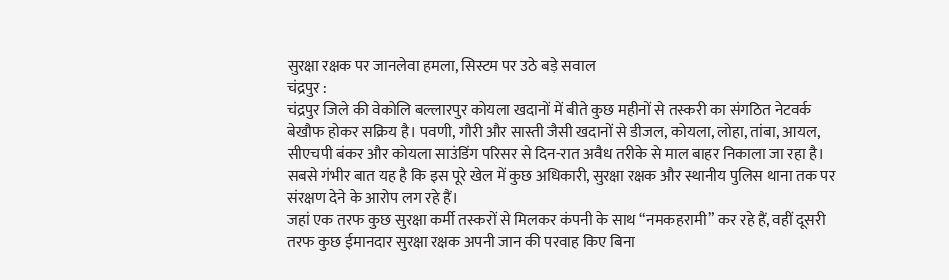सुरक्षा रक्षक पर जानलेवा हमला, सिस्टम पर उठे बड़े सवाल
चंद्रपुर :
चंद्रपुर जिले की वेकोलि बल्लारपुर कोयला खदानों में बीते कुछ महीनों से तस्करी का संगठित नेटवर्क बेखौफ होकर सक्रिय है। पवणी, गौरी और सास्ती जैसी खदानों से डीजल, कोयला, लोहा, तांबा, आयल, सीएचपी बंकर और कोयला साउंडिंग परिसर से दिन-रात अवैध तरीके से माल बाहर निकाला जा रहा है। सबसे गंभीर बात यह है कि इस पूरे खेल में कुछ अधिकारी, सुरक्षा रक्षक और स्थानीय पुलिस थाना तक पर संरक्षण देने के आरोप लग रहे हैं।
जहां एक तरफ कुछ सुरक्षा कर्मी तस्करों से मिलकर कंपनी के साथ “नमकहरामी” कर रहे हैं, वहीं दूसरी तरफ कुछ ईमानदार सुरक्षा रक्षक अपनी जान की परवाह किए बिना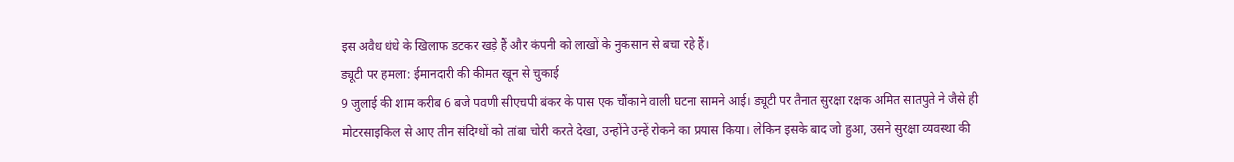इस अवैध धंधे के खिलाफ डटकर खड़े हैं और कंपनी को लाखों के नुकसान से बचा रहे हैं।
ड्यूटी पर हमला: ईमानदारी की कीमत खून से चुकाई
9 जुलाई की शाम करीब 6 बजे पवणी सीएचपी बंकर के पास एक चौंकाने वाली घटना सामने आई। ड्यूटी पर तैनात सुरक्षा रक्षक अमित सातपुते ने जैसे ही मोटरसाइकिल से आए तीन संदिग्धों को तांबा चोरी करते देखा, उन्होंने उन्हें रोकने का प्रयास किया। लेकिन इसके बाद जो हुआ, उसने सुरक्षा व्यवस्था की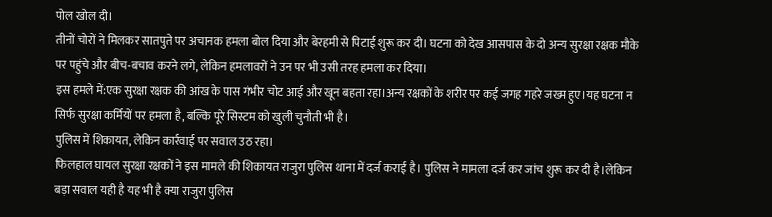पोल खोल दी।
तीनों चोरों ने मिलकर सातपुते पर अचानक हमला बोल दिया और बेरहमी से पिटाई शुरू कर दी। घटना को देख आसपास के दो अन्य सुरक्षा रक्षक मौके पर पहुंचे और बीच-बचाव करने लगे, लेकिन हमलावरों ने उन पर भी उसी तरह हमला कर दिया।
इस हमले में:एक सुरक्षा रक्षक की आंख के पास गंभीर चोट आई और खून बहता रहा।अन्य रक्षकों के शरीर पर कई जगह गहरे जख्म हुए।यह घटना न सिर्फ सुरक्षा कर्मियों पर हमला है, बल्कि पूरे सिस्टम को खुली चुनौती भी है।
पुलिस में शिकायत, लेकिन कार्रवाई पर सवाल उठ रहा।
फिलहाल घायल सुरक्षा रक्षकों ने इस मामले की शिकायत राजुरा पुलिस थाना में दर्ज कराई है। पुलिस ने मामला दर्ज कर जांच शुरू कर दी है।लेकिन बड़ा सवाल यही है यह भी है क्या राजुरा पुलिस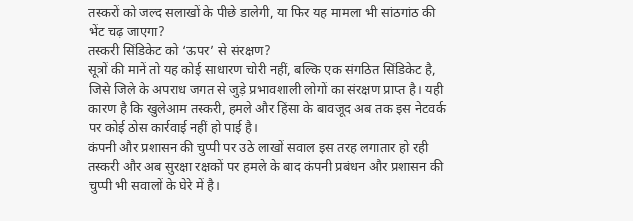तस्करों को जल्द सलाखों के पीछे डालेगी, या फिर यह मामला भी सांठगांठ की भेंट चढ़ जाएगा?
तस्करी सिंडिकेट को ‘ऊपर’ से संरक्षण?
सूत्रों की मानें तो यह कोई साधारण चोरी नहीं, बल्कि एक संगठित सिंडिकेट है, जिसे जिले के अपराध जगत से जुड़े प्रभावशाली लोगों का संरक्षण प्राप्त है। यही कारण है कि खुलेआम तस्करी, हमले और हिंसा के बावजूद अब तक इस नेटवर्क पर कोई ठोस कार्रवाई नहीं हो पाई है।
कंपनी और प्रशासन की चुप्पी पर उठे लाखों सवाल इस तरह लगातार हो रही तस्करी और अब सुरक्षा रक्षकों पर हमले के बाद कंपनी प्रबंधन और प्रशासन की चुप्पी भी सवालों के घेरे में है।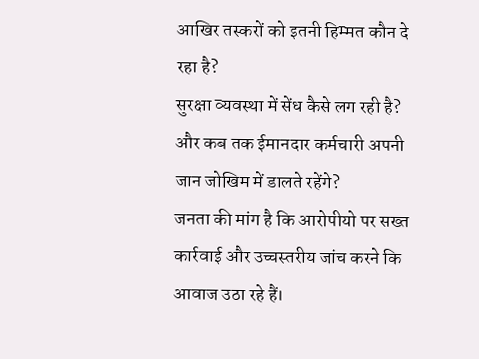आखिर तस्करों को इतनी हिम्मत कौन दे रहा है?
सुरक्षा व्यवस्था में सेंध कैसे लग रही है?
और कब तक ईमानदार कर्मचारी अपनी जान जोखिम में डालते रहेंगे?
जनता की मांग है कि आरोपीयो पर सख्त कार्रवाई और उच्चस्तरीय जांच करने कि आवाज उठा रहे हैं।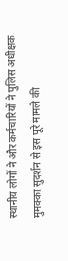स्थानीय लोगों ने और कर्मचारियों ने पुलिस अधीक्षक मुमक्का सुदर्शन से इस पूरे मामले की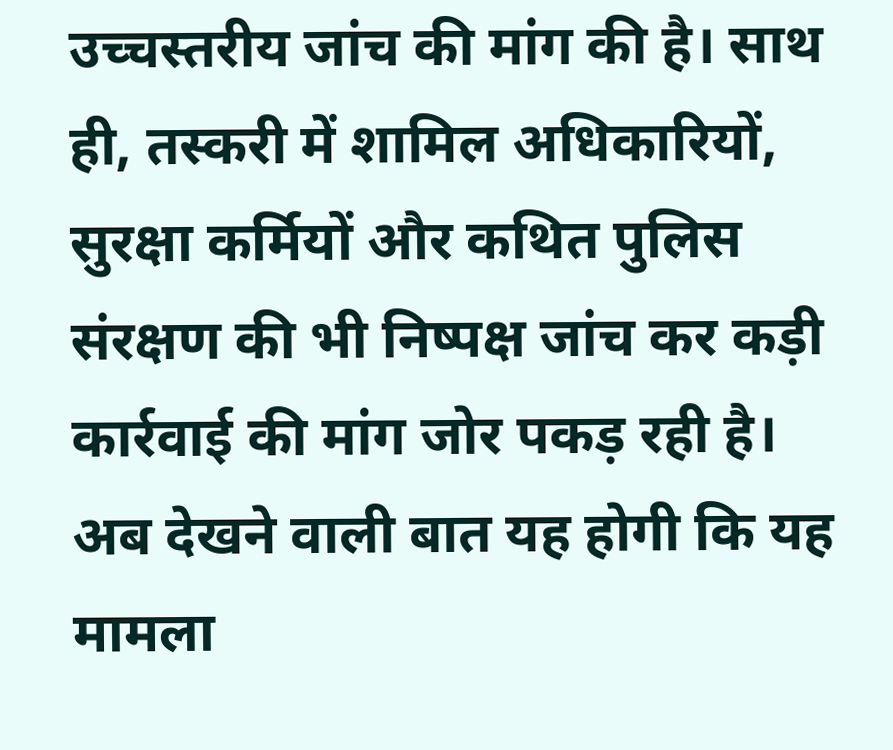उच्चस्तरीय जांच की मांग की है। साथ ही, तस्करी में शामिल अधिकारियों, सुरक्षा कर्मियों और कथित पुलिस संरक्षण की भी निष्पक्ष जांच कर कड़ी कार्रवाई की मांग जोर पकड़ रही है।
अब देखने वाली बात यह होगी कि यह मामला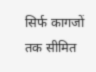सिर्फ कागजों तक सीमित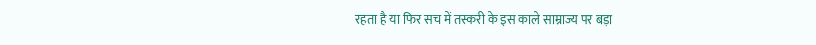रहता है या फिर सच में तस्करी के इस काले साम्राज्य पर बड़ा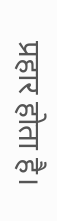प्रहार होता है।